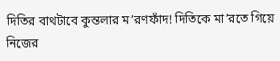দিতির বাথটাবে কুন্তলার ম’রণফাঁদ! দিতিকে মা’রতে গিয়ে নিজের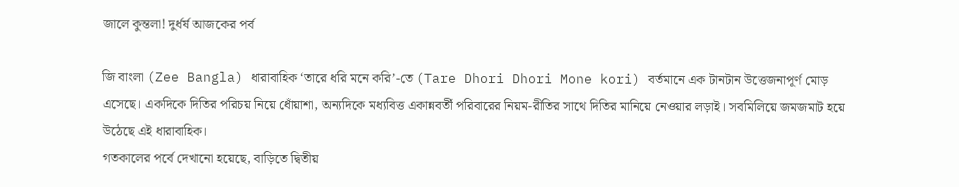জালে কুন্তলা! দুর্ধর্ষ আজকের পর্ব

জি বাংলা (Zee Bangla) ধারাবাহিক ‘তারে ধরি মনে করি’-তে (Tare Dhori Dhori Mone kori) বর্তমানে এক টানটান উত্তেজনাপূর্ণ মোড় এসেছে। একদিকে দিতির পরিচয় নিয়ে ধোঁয়াশা, অন্যদিকে মধ্যবিত্ত একান্নবর্তী পরিবারের নিয়ম-রীতির সাথে দিতির মানিয়ে নেওয়ার লড়াই। সবমিলিয়ে জমজমাট হয়ে উঠেছে এই ধারাবাহিক।
গতকালের পর্বে দেখানো হয়েছে, বাড়িতে দ্বিতীয়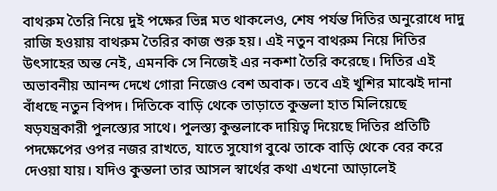বাথরুম তৈরি নিয়ে দুই পক্ষের ভিন্ন মত থাকলেও, শেষ পর্যন্ত দিতির অনুরোধে দাদু রাজি হওয়ায় বাথরুম তৈরির কাজ শুরু হয়। এই নতুন বাথরুম নিয়ে দিতির উৎসাহের অন্ত নেই, এমনকি সে নিজেই এর নকশা তৈরি করেছে। দিতির এই অভাবনীয় আনন্দ দেখে গোরা নিজেও বেশ অবাক। তবে এই খুশির মাঝেই দানা বাঁধছে নতুন বিপদ। দিতিকে বাড়ি থেকে তাড়াতে কুন্তলা হাত মিলিয়েছে ষড়যন্ত্রকারী পুলস্ত্যের সাথে। পুলস্ত্য কুন্তলাকে দায়িত্ব দিয়েছে দিতির প্রতিটি পদক্ষেপের ওপর নজর রাখতে, যাতে সুযোগ বুঝে তাকে বাড়ি থেকে বের করে দেওয়া যায়। যদিও কুন্তলা তার আসল স্বার্থের কথা এখনো আড়ালেই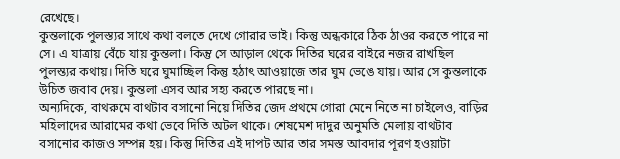রেখেছে।
কুন্তলাকে পুলস্ত্যর সাথে কথা বলতে দেখে গোরার ভাই। কিন্তু অন্ধকারে ঠিক ঠাওর করতে পারে না সে। এ যাত্রায় বেঁচে যায় কুন্তলা। কিন্তু সে আড়াল থেকে দিতির ঘরের বাইরে নজর রাখছিল পুলস্ত্যর কথায়। দিতি ঘরে ঘুমাচ্ছিল কিন্তু হঠাৎ আওয়াজে তার ঘুম ভেঙে যায়। আর সে কুন্তলাকে উচিত জবাব দেয়। কুন্তলা এসব আর সহ্য করতে পারছে না।
অন্যদিকে, বাথরুমে বাথটাব বসানো নিয়ে দিতির জেদ প্রথমে গোরা মেনে নিতে না চাইলেও, বাড়ির মহিলাদের আরামের কথা ভেবে দিতি অটল থাকে। শেষমেশ দাদুর অনুমতি মেলায় বাথটাব বসানোর কাজও সম্পন্ন হয়। কিন্তু দিতির এই দাপট আর তার সমস্ত আবদার পূরণ হওয়াটা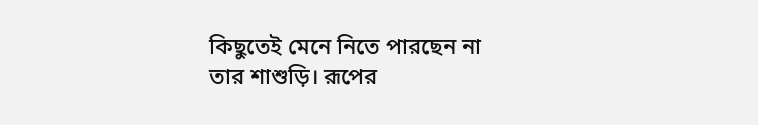কিছুতেই মেনে নিতে পারছেন না তার শাশুড়ি। রূপের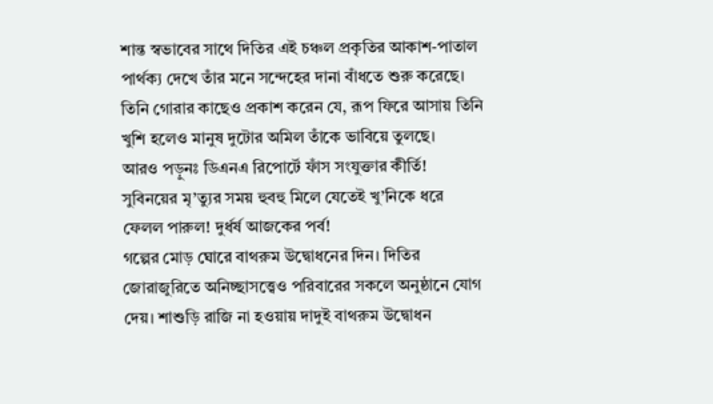শান্ত স্বভাবের সাথে দিতির এই চঞ্চল প্রকৃতির আকাশ-পাতাল পার্থক্য দেখে তাঁর মনে সন্দেহের দানা বাঁধতে শুরু করেছে। তিনি গোরার কাছেও প্রকাশ করেন যে, রূপ ফিরে আসায় তিনি খুশি হলেও মানুষ দুটোর অমিল তাঁকে ভাবিয়ে তুলছে।
আরও পড়ুনঃ ডিএনএ রিপোর্টে ফাঁস সংযুক্তার কীর্তি! সুবিনয়ের মৃ’ত্যুর সময় হুবহু মিলে যেতেই খু’নিকে ধরে ফেলল পারুল! দুর্ধর্ষ আজকের পর্ব!
গল্পের মোড় ঘোরে বাথরুম উদ্বোধনের দিন। দিতির জোরাজুরিতে অনিচ্ছাসত্ত্বেও পরিবারের সকলে অনুষ্ঠানে যোগ দেয়। শাশুড়ি রাজি না হওয়ায় দাদুই বাথরুম উদ্বোধন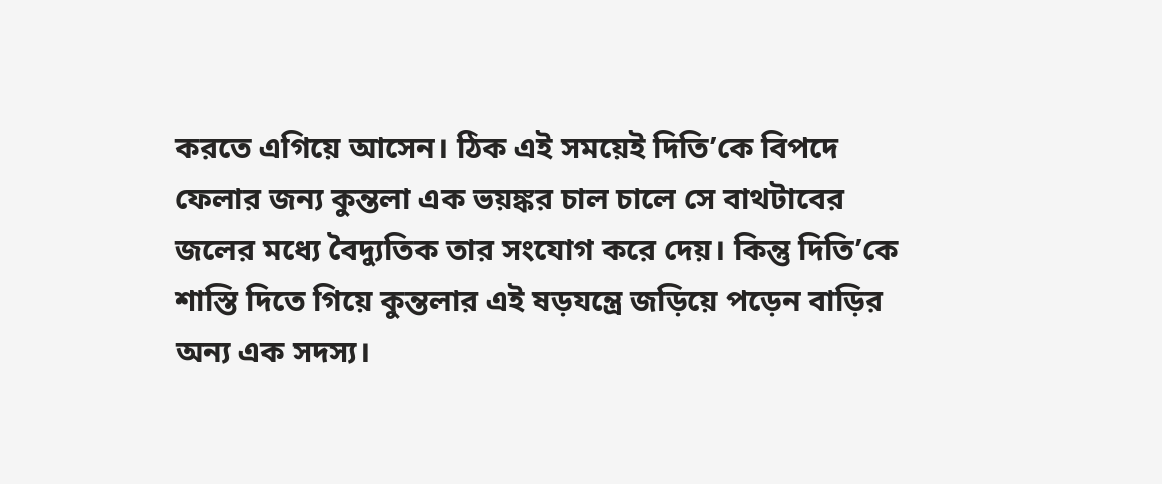করতে এগিয়ে আসেন। ঠিক এই সময়েই দিতি’কে বিপদে ফেলার জন্য কুন্তলা এক ভয়ঙ্কর চাল চালে সে বাথটাবের জলের মধ্যে বৈদ্যুতিক তার সংযোগ করে দেয়। কিন্তু দিতি’কে শাস্তি দিতে গিয়ে কুন্তলার এই ষড়যন্ত্রে জড়িয়ে পড়েন বাড়ির অন্য এক সদস্য।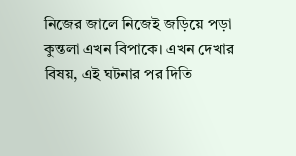নিজের জালে নিজেই জড়িয়ে পড়া কুন্তলা এখন বিপাকে। এখন দেখার বিষয়, এই ঘটনার পর দিতি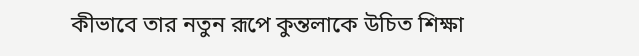কীভাবে তার নতুন রূপে কুন্তলাকে উচিত শিক্ষা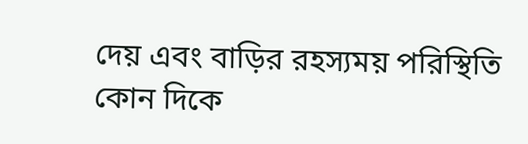দেয় এবং বাড়ির রহস্যময় পরিস্থিতি কোন দিকে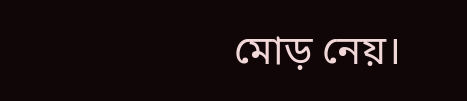মোড় নেয়।